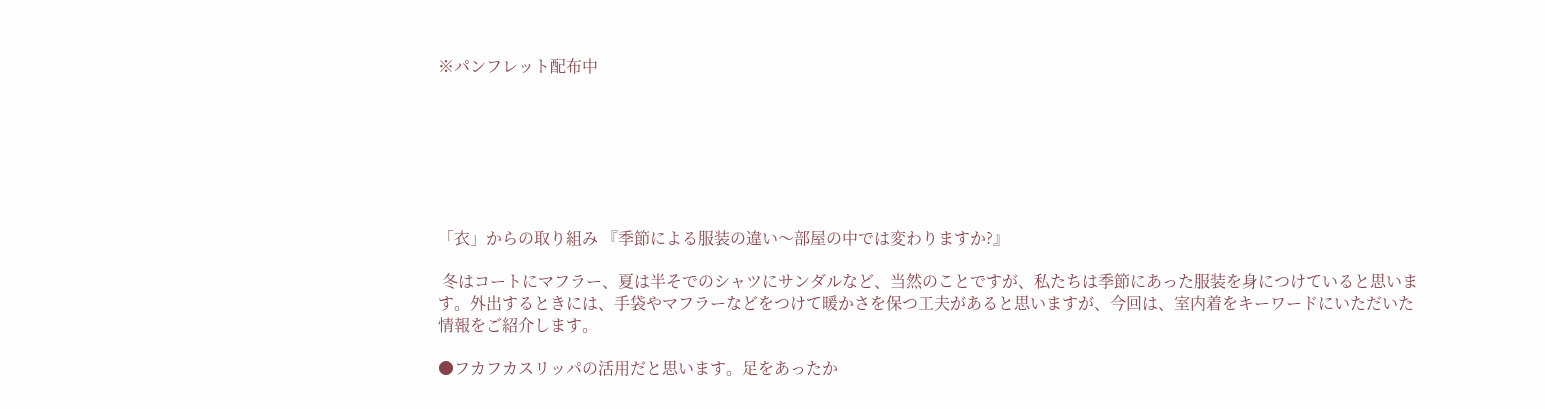※パンフレット配布中







「衣」からの取り組み 『季節による服装の違い〜部屋の中では変わりますか?』

 冬はコートにマフラー、夏は半そでのシャツにサンダルなど、当然のことですが、私たちは季節にあった服装を身につけていると思います。外出するときには、手袋やマフラーなどをつけて暖かさを保つ工夫があると思いますが、今回は、室内着をキーワードにいただいた情報をご紹介します。

●フカフカスリッパの活用だと思います。足をあったか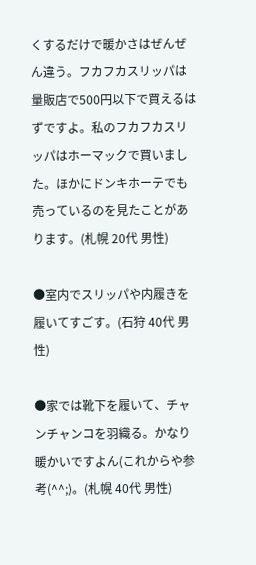くするだけで暖かさはぜんぜん違う。フカフカスリッパは量販店で500円以下で買えるはずですよ。私のフカフカスリッパはホーマックで買いました。ほかにドンキホーテでも売っているのを見たことがあります。(札幌 20代 男性)

●室内でスリッパや内履きを履いてすごす。(石狩 40代 男性)

●家では靴下を履いて、チャンチャンコを羽織る。かなり暖かいですよん(これからや参考(^^;)。(札幌 40代 男性)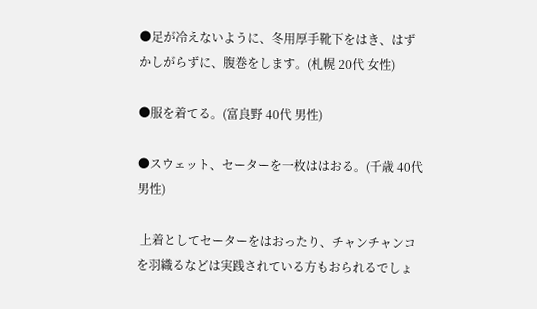●足が冷えないように、冬用厚手靴下をはき、はずかしがらずに、腹巻をします。(札幌 20代 女性)

●服を着てる。(富良野 40代 男性)

●スウェット、セーターを一枚ははおる。(千歳 40代 男性)

 上着としてセーターをはおったり、チャンチャンコを羽織るなどは実践されている方もおられるでしょ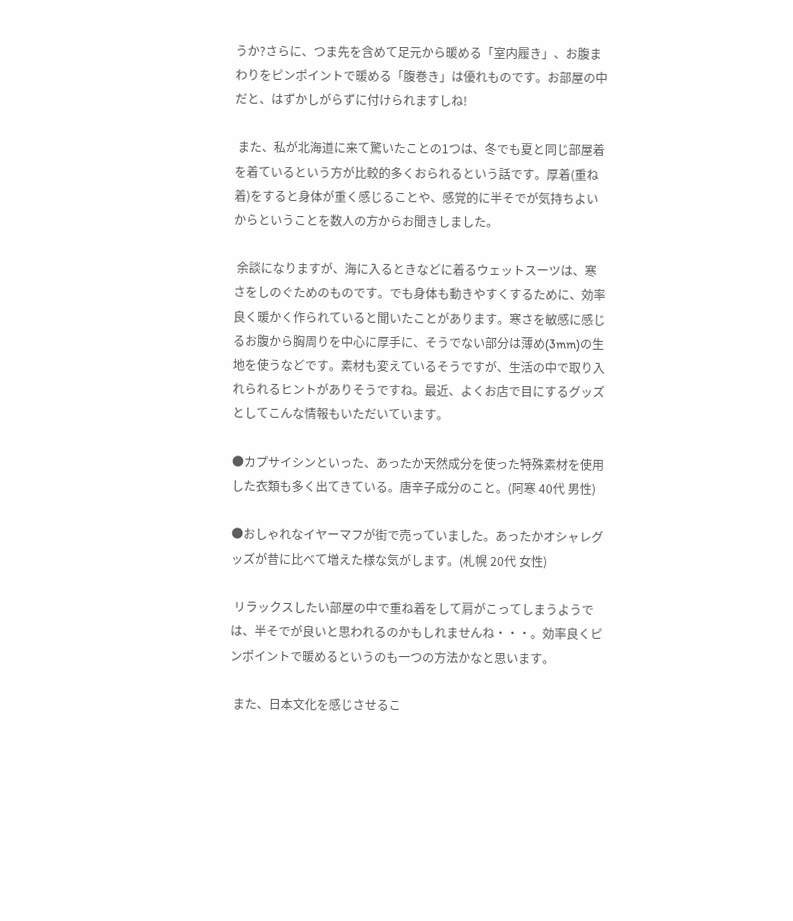うか?さらに、つま先を含めて足元から暖める「室内履き」、お腹まわりをピンポイントで暖める「腹巻き」は優れものです。お部屋の中だと、はずかしがらずに付けられますしね!

 また、私が北海道に来て驚いたことの1つは、冬でも夏と同じ部屋着を着ているという方が比較的多くおられるという話です。厚着(重ね着)をすると身体が重く感じることや、感覚的に半そでが気持ちよいからということを数人の方からお聞きしました。

 余談になりますが、海に入るときなどに着るウェットスーツは、寒さをしのぐためのものです。でも身体も動きやすくするために、効率良く暖かく作られていると聞いたことがあります。寒さを敏感に感じるお腹から胸周りを中心に厚手に、そうでない部分は薄め(3mm)の生地を使うなどです。素材も変えているそうですが、生活の中で取り入れられるヒントがありそうですね。最近、よくお店で目にするグッズとしてこんな情報もいただいています。

●カプサイシンといった、あったか天然成分を使った特殊素材を使用した衣類も多く出てきている。唐辛子成分のこと。(阿寒 40代 男性)

●おしゃれなイヤーマフが街で売っていました。あったかオシャレグッズが昔に比べて増えた様な気がします。(札幌 20代 女性)

 リラックスしたい部屋の中で重ね着をして肩がこってしまうようでは、半そでが良いと思われるのかもしれませんね・・・。効率良くピンポイントで暖めるというのも一つの方法かなと思います。

 また、日本文化を感じさせるこ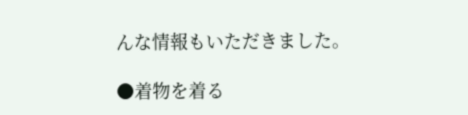んな情報もいただきました。

●着物を着る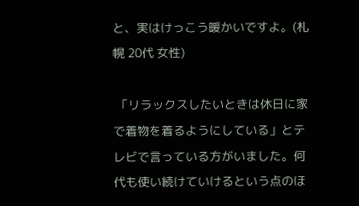と、実はけっこう暖かいですよ。(札幌 20代 女性)

 「リラックスしたいときは休日に家で着物を着るようにしている」とテレビで言っている方がいました。何代も使い続けていけるという点のほ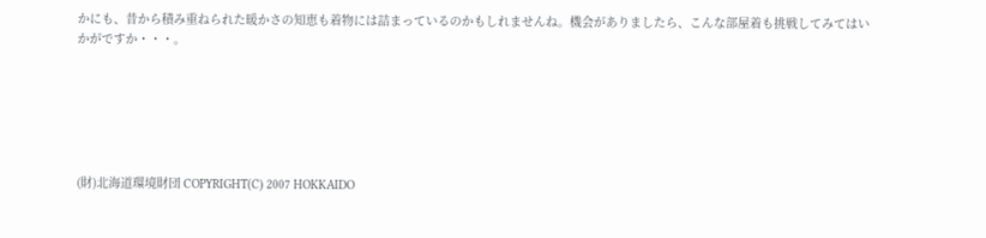かにも、昔から積み重ねられた暖かさの知恵も着物には詰まっているのかもしれませんね。機会がありましたら、こんな部屋着も挑戦してみてはいかがですか・・・。






(財)北海道環境財団 COPYRIGHT(C) 2007 HOKKAIDO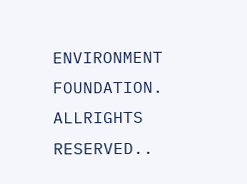ENVIRONMENT FOUNDATION. ALLRIGHTS RESERVED..